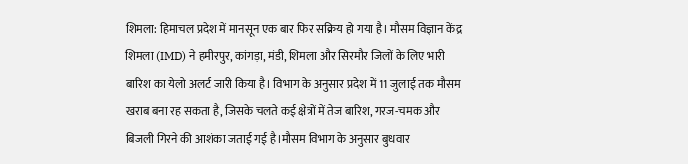शिमला: हिमाचल प्रदेश में मानसून एक बार फिर सक्रिय हो गया है। मौसम विज्ञान केंद्र शिमला (IMD) ने हमीरपुर, कांगड़ा, मंडी, शिमला और सिरमौर जिलों के लिए भारी बारिश का येलो अलर्ट जारी किया है। विभाग के अनुसार प्रदेश में 11 जुलाई तक मौसम खराब बना रह सकता है, जिसके चलते कई क्षेत्रों में तेज बारिश, गरज-चमक और बिजली गिरने की आशंका जताई गई है।मौसम विभाग के अनुसार बुधवार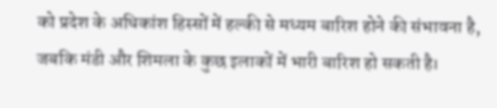को प्रदेश के अधिकांश हिस्सों में हल्की से मध्यम बारिश होने की संभावना है, जबकि मंडी और शिमला के कुछ इलाकों में भारी बारिश हो सकती है।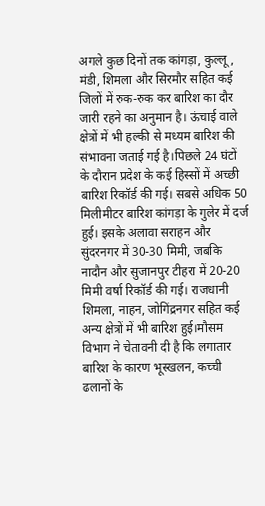अगले कुछ दिनों तक कांगड़ा, कुल्लू, मंडी, शिमला और सिरमौर सहित कई जिलों में रुक-रुक कर बारिश का दौर जारी रहने का अनुमान है। ऊंचाई वाले क्षेत्रों में भी हल्की से मध्यम बारिश की संभावना जताई गई है।पिछले 24 घंटों के दौरान प्रदेश के कई हिस्सों में अच्छी बारिश रिकॉर्ड की गई। सबसे अधिक 50 मिलीमीटर बारिश कांगड़ा के गुलेर में दर्ज हुई। इसके अलावा सराहन और सुंदरनगर में 30-30 मिमी, जबकि नादौन और सुजानपुर टीहरा में 20-20 मिमी वर्षा रिकॉर्ड की गई। राजधानी शिमला, नाहन, जोगिंद्रनगर सहित कई अन्य क्षेत्रों में भी बारिश हुई।मौसम विभाग ने चेतावनी दी है कि लगातार बारिश के कारण भूस्खलन, कच्ची ढलानों के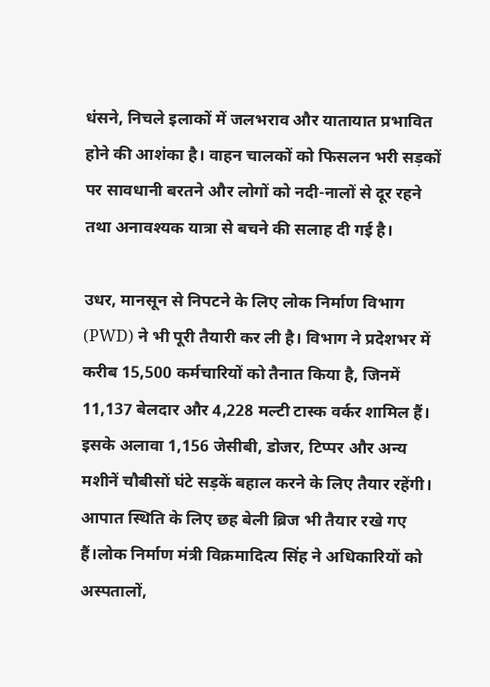धंसने, निचले इलाकों में जलभराव और यातायात प्रभावित होने की आशंका है। वाहन चालकों को फिसलन भरी सड़कों पर सावधानी बरतने और लोगों को नदी-नालों से दूर रहने तथा अनावश्यक यात्रा से बचने की सलाह दी गई है।

उधर, मानसून से निपटने के लिए लोक निर्माण विभाग (PWD) ने भी पूरी तैयारी कर ली है। विभाग ने प्रदेशभर में करीब 15,500 कर्मचारियों को तैनात किया है, जिनमें 11,137 बेलदार और 4,228 मल्टी टास्क वर्कर शामिल हैं। इसके अलावा 1,156 जेसीबी, डोजर, टिप्पर और अन्य मशीनें चौबीसों घंटे सड़कें बहाल करने के लिए तैयार रहेंगी। आपात स्थिति के लिए छह बेली ब्रिज भी तैयार रखे गए हैं।लोक निर्माण मंत्री विक्रमादित्य सिंह ने अधिकारियों को अस्पतालों,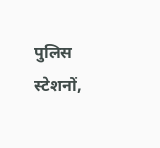पुलिस स्टेशनों,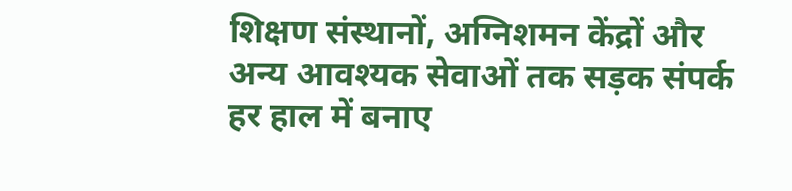शिक्षण संस्थानों, अग्निशमन केंद्रों और अन्य आवश्यक सेवाओं तक सड़क संपर्क हर हाल में बनाए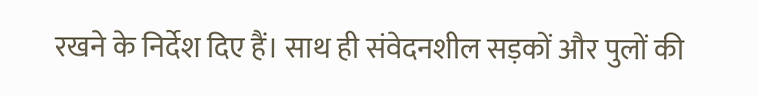रखने के निर्देश दिए हैं। साथ ही संवेदनशील सड़कों और पुलों की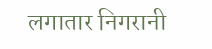लगातार निगरानी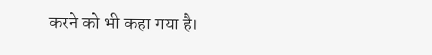करने को भी कहा गया है।